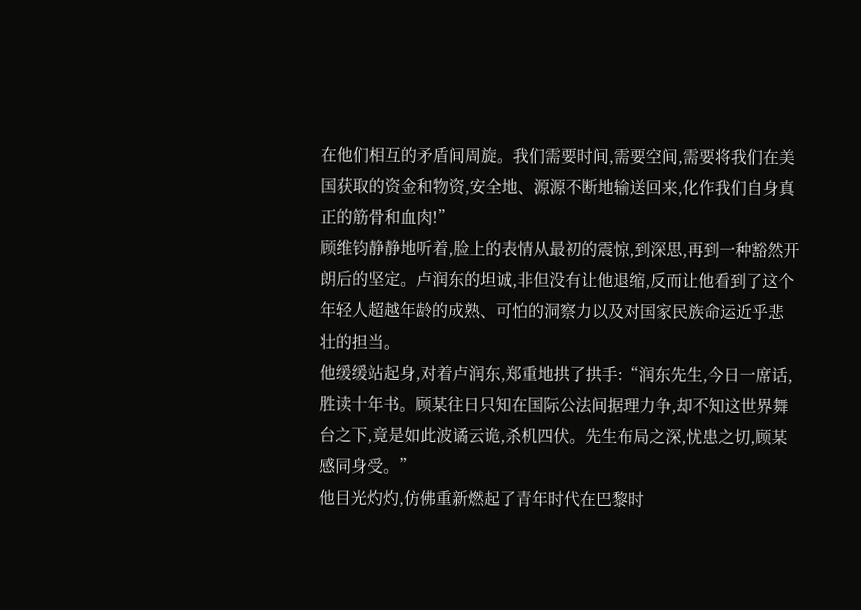在他们相互的矛盾间周旋。我们需要时间,需要空间,需要将我们在美国获取的资金和物资,安全地、源源不断地输送回来,化作我们自身真正的筋骨和血肉!”
顾维钧静静地听着,脸上的表情从最初的震惊,到深思,再到一种豁然开朗后的坚定。卢润东的坦诚,非但没有让他退缩,反而让他看到了这个年轻人超越年龄的成熟、可怕的洞察力以及对国家民族命运近乎悲壮的担当。
他缓缓站起身,对着卢润东,郑重地拱了拱手:“润东先生,今日一席话,胜读十年书。顾某往日只知在国际公法间据理力争,却不知这世界舞台之下,竟是如此波谲云诡,杀机四伏。先生布局之深,忧患之切,顾某感同身受。”
他目光灼灼,仿佛重新燃起了青年时代在巴黎时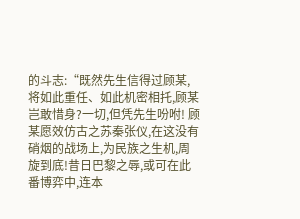的斗志:“既然先生信得过顾某,将如此重任、如此机密相托,顾某岂敢惜身?一切,但凭先生吩咐! 顾某愿效仿古之苏秦张仪,在这没有硝烟的战场上,为民族之生机,周旋到底!昔日巴黎之辱,或可在此番博弈中,连本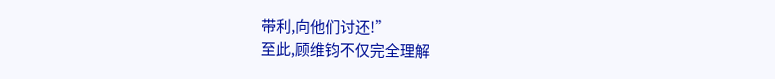带利,向他们讨还!”
至此,顾维钧不仅完全理解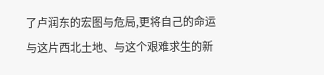了卢润东的宏图与危局,更将自己的命运与这片西北土地、与这个艰难求生的新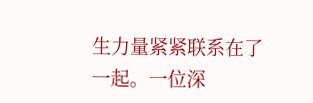生力量紧紧联系在了一起。一位深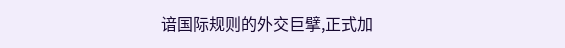谙国际规则的外交巨擘,正式加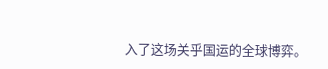入了这场关乎国运的全球博弈。